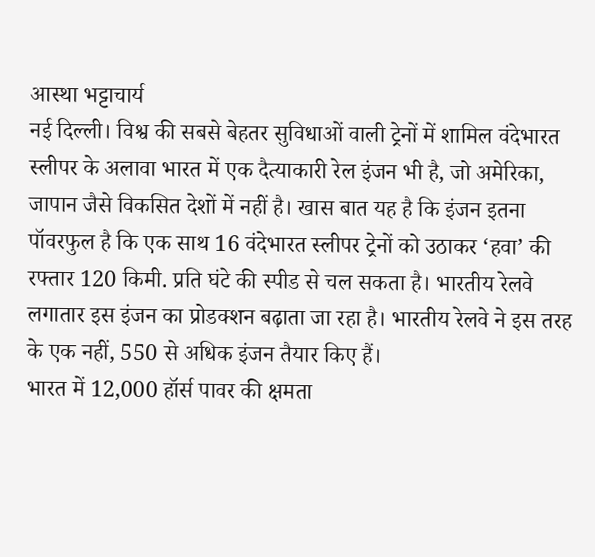आस्था भट्टाचार्य
नई दिल्ली। विश्व की सबसे बेहतर सुविधाओं वाली ट्रेनों में शामिल वंदेभारत स्लीपर के अलावा भारत में एक दैत्याकारी रेल इंजन भी है, जो अमेरिका, जापान जैसे विकसित देशों में नहीं है। खास बात यह है कि इंजन इतना पॉवरफुल है कि एक साथ 16 वंदेभारत स्लीपर ट्रेनों को उठाकर ‘हवा’ की रफ्तार 120 किमी. प्रति घंटे की स्पीड से चल सकता है। भारतीय रेलवे लगातार इस इंजन का प्रोडक्शन बढ़ाता जा रहा है। भारतीय रेलवे ने इस तरह के एक नहीं, 550 से अधिक इंजन तैयार किए हैं।
भारत में 12,000 हॉर्स पावर की क्षमता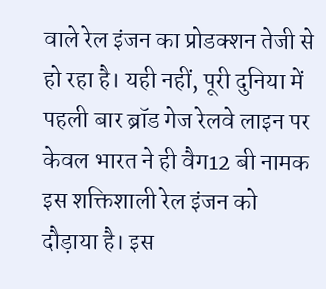वाले रेल इंजन का प्रोडक्शन तेजी से हो रहा है। यही नहीं, पूरी दुनिया में पहली बार ब्रॉड गेज रेलवे लाइन पर केवल भारत ने ही वैग12 बी नामक इस शक्तिशाली रेल इंजन को दौड़ाया है। इस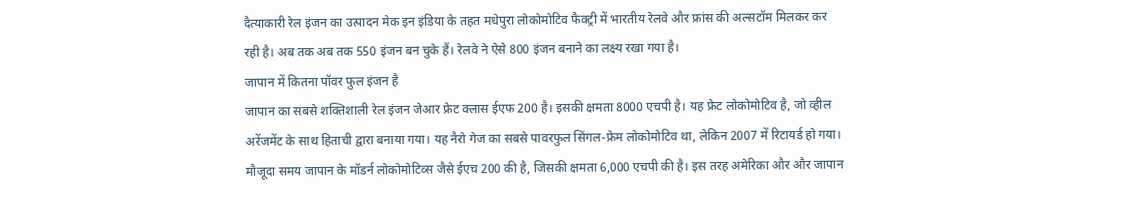दैत्याकारी रेल इंजन का उत्पादन मेक इन इंडिया के तहत मधेपुरा लोकोमोटिव फैक्ट्री में भारतीय रेलवे और फ्रांस की अल्सटॉम मिलकर कर रही है। अब तक अब तक 550 इंजन बन चुके हैं। रेलवे ने ऐसे 800 इंजन बनाने का लक्ष्य रखा गया है।
जापान में कितना पॉवर फुल इंजन है
जापान का सबसे शक्तिशाली रेल इंजन जेआर फ्रेट क्लास ईएफ 200 है। इसकी क्षमता 8000 एचपी है। यह फ्रेट लोकोमोटिव है, जो व्हील अरेंजमेंट के साथ हिताची द्वारा बनाया गया। यह नैरो गेज का सबसे पावरफुल सिंगल-फ्रेम लोकोमोटिव था, लेकिन 2007 में रिटायर्ड हो गया। मौजूदा समय जापान के मॉडर्न लोकोमोटिव्स जैसे ईएच 200 की है, जिसकी क्षमता 6,000 एचपी की है। इस तरह अमेरिका और और जापान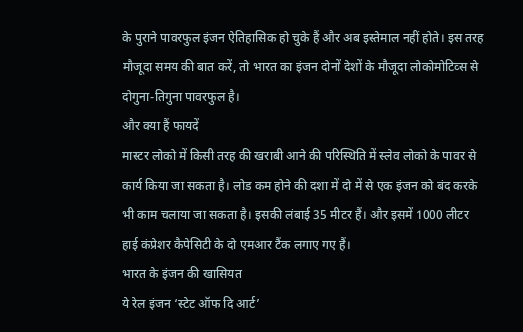के पुराने पावरफुल इंजन ऐतिहासिक हो चुके हैं और अब इस्तेमाल नहीं होते। इस तरह मौजूदा समय की बात करें, तो भारत का इंजन दोनों देशों के मौजूदा लोकोमोटिव्स से दोगुना-तिगुना पावरफुल है।
और क्या हैं फायदें
मास्टर लोको में किसी तरह की खराबी आने की परिस्थिति में स्लेव लोको के पावर से कार्य किया जा सकता है। लोड कम होने की दशा में दो में से एक इंजन को बंद करके भी काम चलाया जा सकता है। इसकी लंबाई 35 मीटर हैं। और इसमें 1000 लीटर हाई कंप्रेशर कैपेसिटी के दो एमआर टैंक लगाए गए हैं।
भारत के इंजन की खासियत
ये रेल इंजन ‘स्टेट ऑफ दि आर्ट’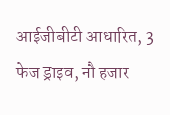आईजीबीटी आधारित, 3 फेज ड्राइव, नौ हजार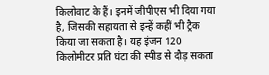किलोवाट के हैं। इनमें जीपीएस भी दिया गया है, जिसकी सहायता से इन्हें कहीं भी ट्रैक किया जा सकता है। यह इंजन 120 किलोमीटर प्रति घंटा की स्पीड से दौड़ सकता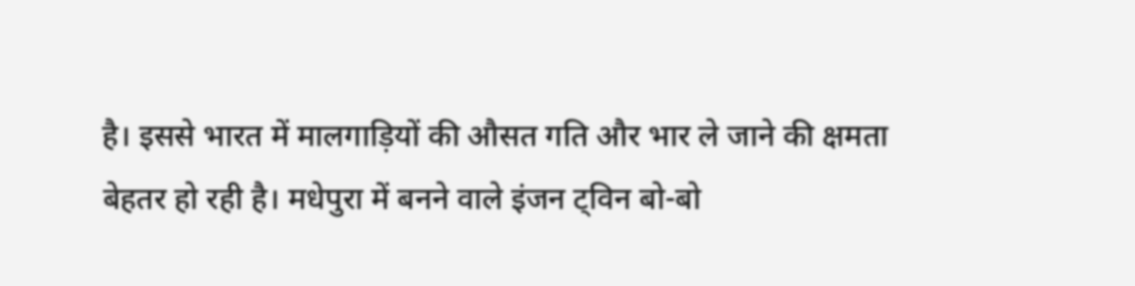है। इससे भारत में मालगाड़ियों की औसत गति और भार ले जाने की क्षमता बेहतर हो रही है। मधेपुरा में बनने वाले इंजन ट्विन बो-बो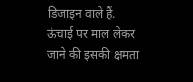डिजाइन वाले हैं. ऊंचाई पर माल लेकर जाने की इसकी क्षमता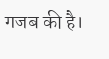गजब की है।